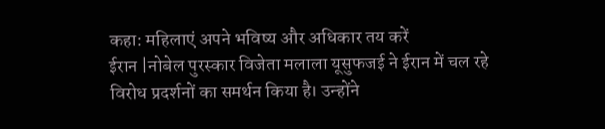कहा: महिलाएं अपने भविष्य और अधिकार तय करें
ईरान |नोबेल पुरस्कार विजेता मलाला यूसुफजई ने ईरान में चल रहे विरोध प्रदर्शनों का समर्थन किया है। उन्होंने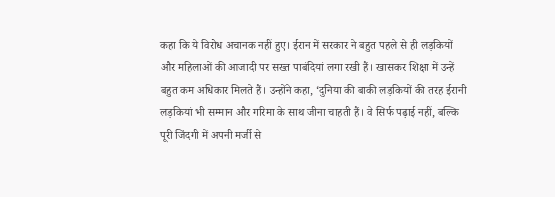कहा कि ये विरोध अचानक नहीं हुए। ईरान में सरकार ने बहुत पहले से ही लड़कियों और महिलाओं की आजादी पर सख्त पाबंदियां लगा रखी हैं। खासकर शिक्षा में उन्हें बहुत कम अधिकार मिलते हैं। उन्होंने कहा, ‘दुनिया की बाकी लड़कियों की तरह ईरानी लड़कियां भी सम्मान और गरिमा के साथ जीना चाहती हैं। वे सिर्फ पढ़ाई नहीं, बल्कि पूरी जिंदगी में अपनी मर्जी से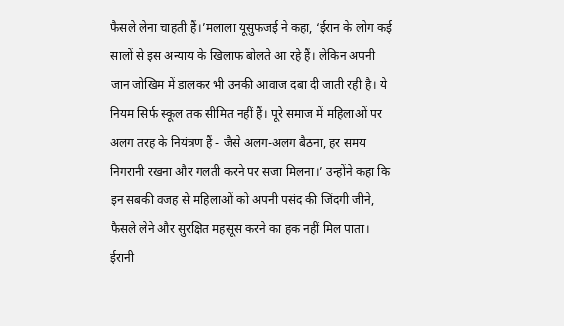फैसले लेना चाहती हैं।’मलाला यूसुफजई ने कहा, ‘ईरान के लोग कई सालों से इस अन्याय के खिलाफ बोलते आ रहे हैं। लेकिन अपनी जान जोखिम में डालकर भी उनकी आवाज दबा दी जाती रही है। ये नियम सिर्फ स्कूल तक सीमित नहीं हैं। पूरे समाज में महिलाओं पर अलग तरह के नियंत्रण हैं - जैसे अलग-अलग बैठना, हर समय निगरानी रखना और गलती करने पर सजा मिलना।’ उन्होंने कहा कि इन सबकी वजह से महिलाओं को अपनी पसंद की जिंदगी जीने, फैसले लेने और सुरक्षित महसूस करने का हक नहीं मिल पाता। ईरानी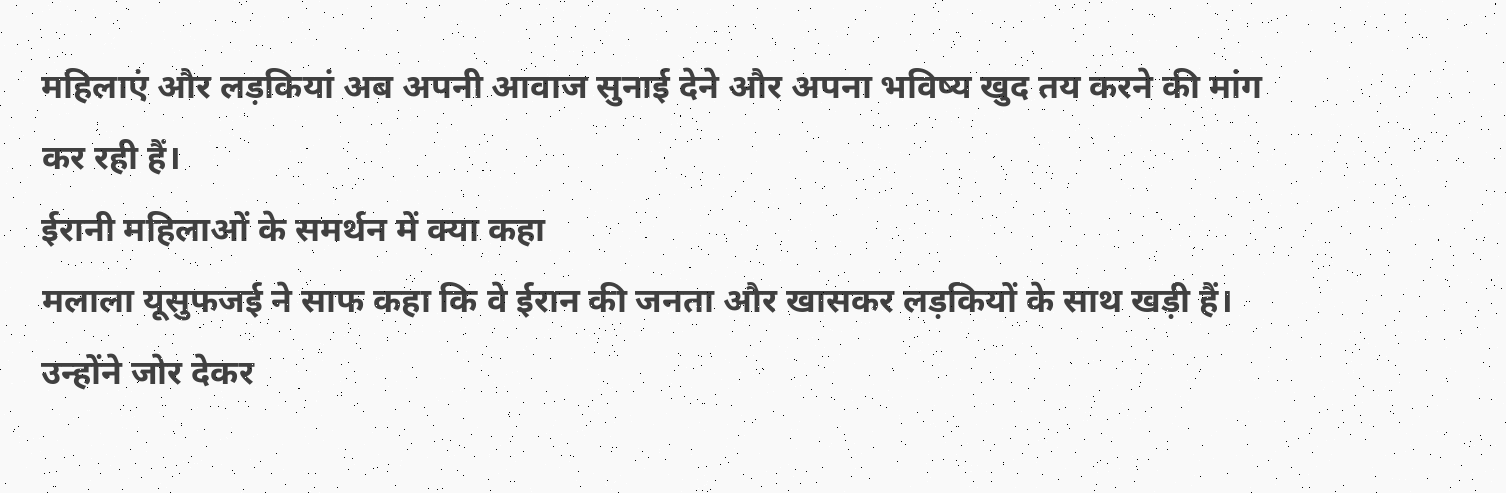महिलाएं और लड़कियां अब अपनी आवाज सुनाई देने और अपना भविष्य खुद तय करने की मांग कर रही हैं।
ईरानी महिलाओं के समर्थन में क्या कहा
मलाला यूसुफजई ने साफ कहा कि वे ईरान की जनता और खासकर लड़कियों के साथ खड़ी हैं। उन्होंने जोर देकर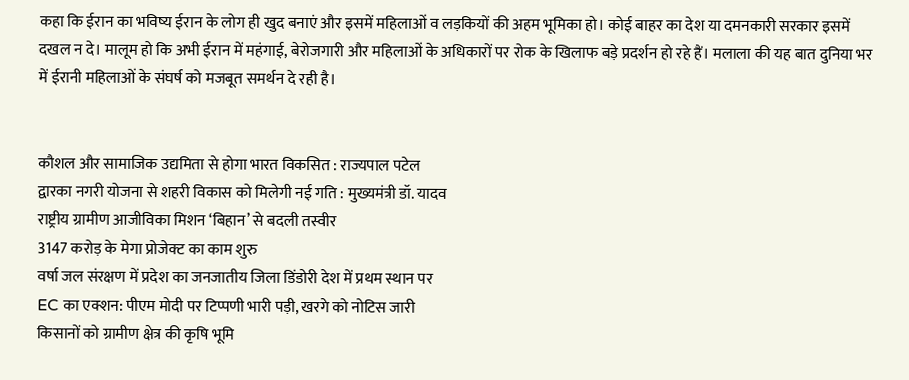कहा कि ईरान का भविष्य ईरान के लोग ही खुद बनाएं और इसमें महिलाओं व लड़कियों की अहम भूमिका हो। कोई बाहर का देश या दमनकारी सरकार इसमें दखल न दे। मालूम हो कि अभी ईरान में महंगाई, बेरोजगारी और महिलाओं के अधिकारों पर रोक के खिलाफ बड़े प्रदर्शन हो रहे हैं। मलाला की यह बात दुनिया भर में ईरानी महिलाओं के संघर्ष को मजबूत समर्थन दे रही है।


कौशल और सामाजिक उद्यमिता से होगा भारत विकसित : राज्यपाल पटेल
द्वारका नगरी योजना से शहरी विकास को मिलेगी नई गति : मुख्यमंत्री डॉ. यादव
राष्ट्रीय ग्रामीण आजीविका मिशन ‘बिहान’ से बदली तस्वीर
3147 करोड़ के मेगा प्रोजेक्ट का काम शुरु
वर्षा जल संरक्षण में प्रदेश का जनजातीय जिला डिंडोरी देश में प्रथम स्थान पर
EC का एक्शन: पीएम मोदी पर टिप्पणी भारी पड़ी, खरगे को नोटिस जारी
किसानों को ग्रामीण क्षेत्र की कृषि भूमि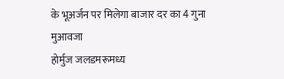के भूअर्जन पर मिलेगा बाजार दर का 4 गुना मुआवजा
होर्मुज जलडमरूमध्य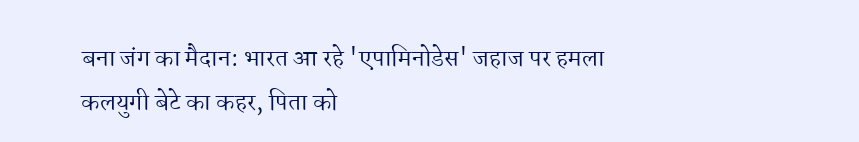बना जंग का मैदान: भारत आ रहे 'एपामिनोडेस' जहाज पर हमला
कलयुगी बेटे का कहर, पिता को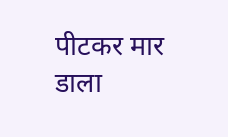पीटकर मार डाला